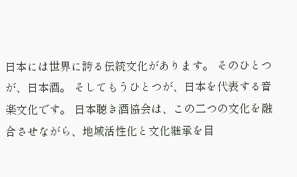日本には世界に誇る伝統文化があります。 そのひとつが、日本酒。 そしてもうひとつが、日本を代表する音楽文化です。 日本聴き酒協会は、この二つの文化を融合させながら、地域活性化と文化継承を目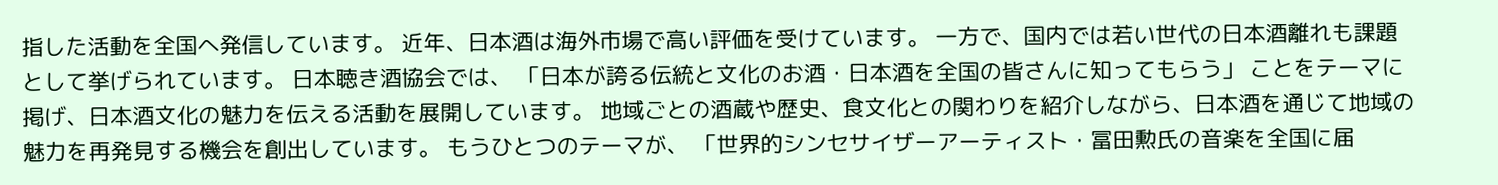指した活動を全国へ発信しています。 近年、日本酒は海外市場で高い評価を受けています。 一方で、国内では若い世代の日本酒離れも課題として挙げられています。 日本聴き酒協会では、 「日本が誇る伝統と文化のお酒・日本酒を全国の皆さんに知ってもらう」 ことをテーマに掲げ、日本酒文化の魅力を伝える活動を展開しています。 地域ごとの酒蔵や歴史、食文化との関わりを紹介しながら、日本酒を通じて地域の魅力を再発見する機会を創出しています。 もうひとつのテーマが、 「世界的シンセサイザーアーティスト・冨田勲氏の音楽を全国に届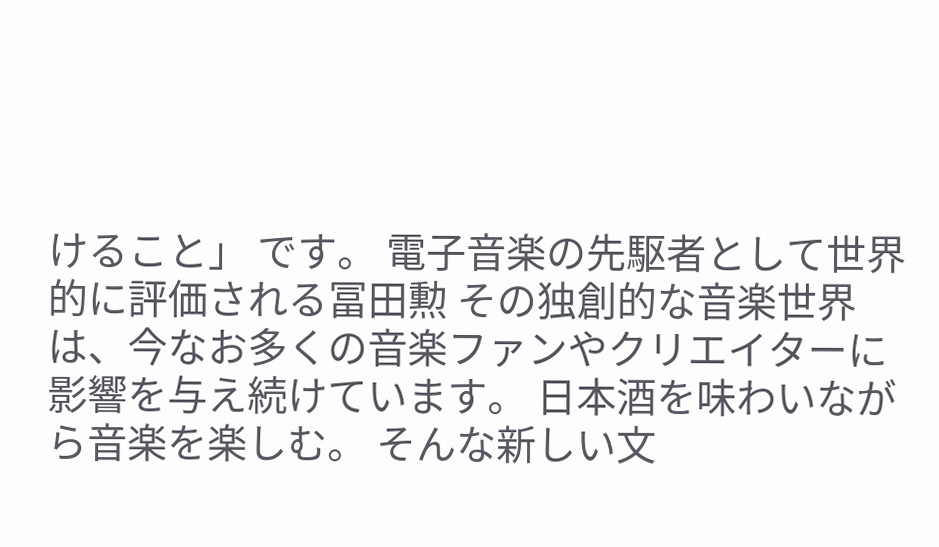けること」 です。 電子音楽の先駆者として世界的に評価される冨田勲 その独創的な音楽世界は、今なお多くの音楽ファンやクリエイターに影響を与え続けています。 日本酒を味わいながら音楽を楽しむ。 そんな新しい文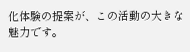化体験の提案が、この活動の大きな魅力です。